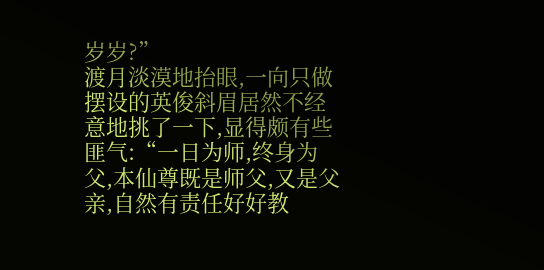岁岁?”
渡月淡漠地抬眼,一向只做摆设的英俊斜眉居然不经意地挑了一下,显得颇有些匪气:“一日为师,终身为父,本仙尊既是师父,又是父亲,自然有责任好好教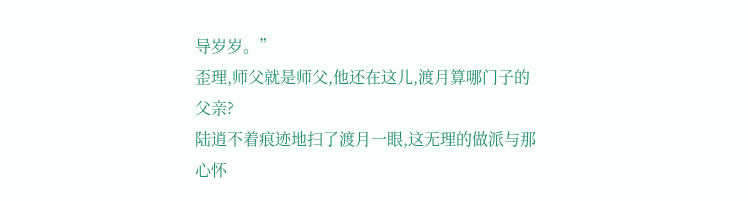导岁岁。”
歪理,师父就是师父,他还在这儿,渡月算哪门子的父亲?
陆逍不着痕迹地扫了渡月一眼,这无理的做派与那心怀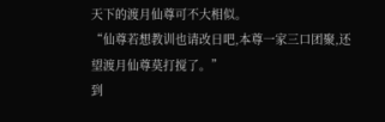天下的渡月仙尊可不大相似。
“仙尊若想教训也请改日吧,本尊一家三口团聚,还望渡月仙尊莫打搅了。”
到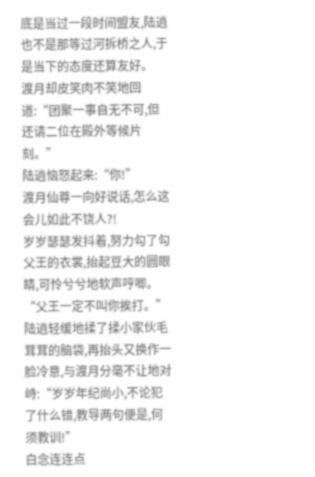底是当过一段时间盟友,陆逍也不是那等过河拆桥之人,于是当下的态度还算友好。
渡月却皮笑肉不笑地回道:“团聚一事自无不可,但还请二位在殿外等候片刻。”
陆逍恼怒起来:“你!”
渡月仙尊一向好说话,怎么这会儿如此不饶人?!
岁岁瑟瑟发抖着,努力勾了勾父王的衣裳,抬起豆大的圆眼睛,可怜兮兮地软声哼唧。
“父王一定不叫你挨打。”陆逍轻缓地揉了揉小家伙毛茸茸的脑袋,再抬头又换作一脸冷意,与渡月分毫不让地对峙:“岁岁年纪尚小,不论犯了什么错,教导两句便是,何须教训!”
白念连连点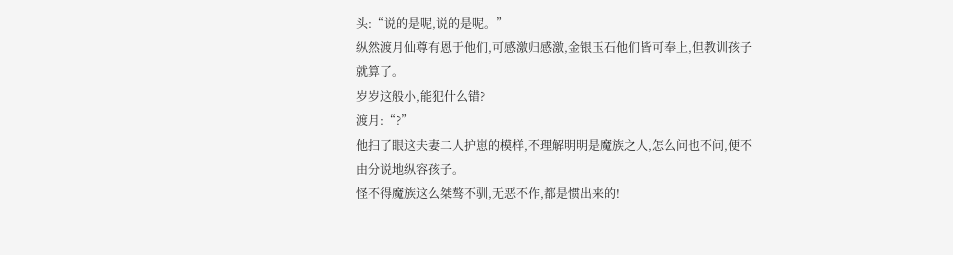头:“说的是呢,说的是呢。”
纵然渡月仙尊有恩于他们,可感激归感激,金银玉石他们皆可奉上,但教训孩子就算了。
岁岁这般小,能犯什么错?
渡月:“?”
他扫了眼这夫妻二人护崽的模样,不理解明明是魔族之人,怎么问也不问,便不由分说地纵容孩子。
怪不得魔族这么桀骜不驯,无恶不作,都是惯出来的!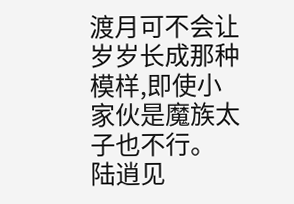渡月可不会让岁岁长成那种模样,即使小家伙是魔族太子也不行。
陆逍见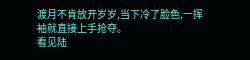渡月不肯放开岁岁,当下冷了脸色,一挥袖就直接上手抢夺。
看见陆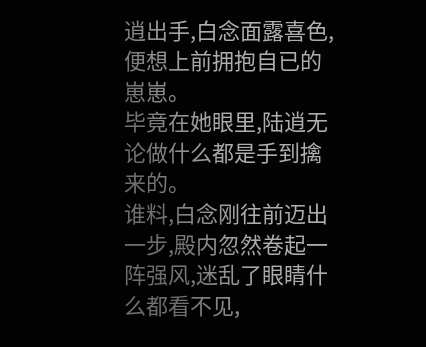逍出手,白念面露喜色,便想上前拥抱自已的崽崽。
毕竟在她眼里,陆逍无论做什么都是手到擒来的。
谁料,白念刚往前迈出一步,殿内忽然卷起一阵强风,迷乱了眼睛什么都看不见,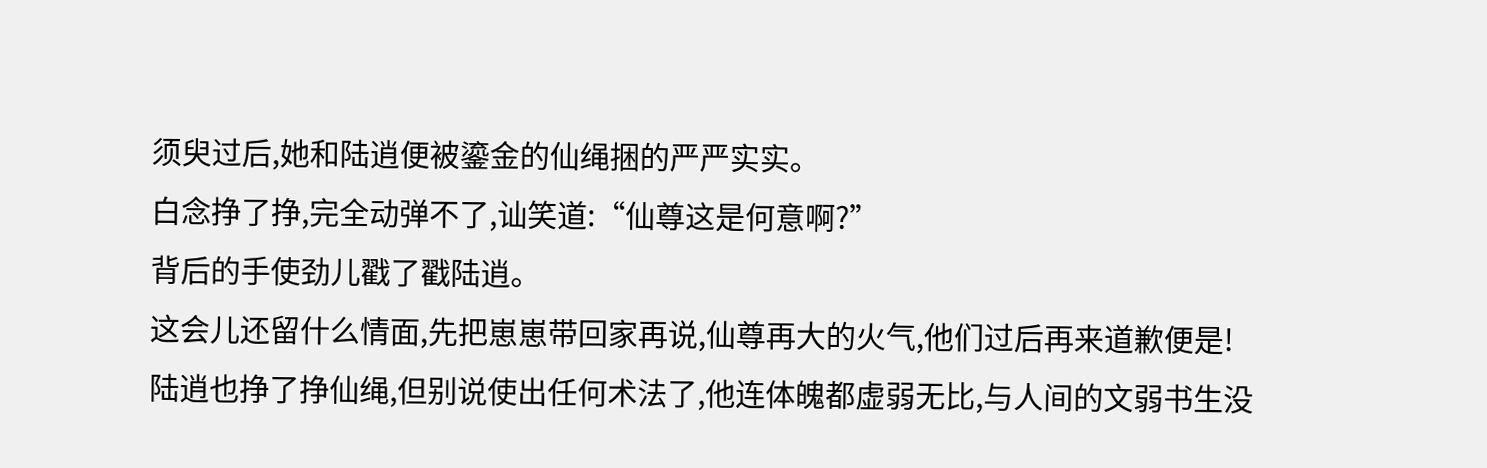须臾过后,她和陆逍便被鎏金的仙绳捆的严严实实。
白念挣了挣,完全动弹不了,讪笑道:“仙尊这是何意啊?”
背后的手使劲儿戳了戳陆逍。
这会儿还留什么情面,先把崽崽带回家再说,仙尊再大的火气,他们过后再来道歉便是!
陆逍也挣了挣仙绳,但别说使出任何术法了,他连体魄都虚弱无比,与人间的文弱书生没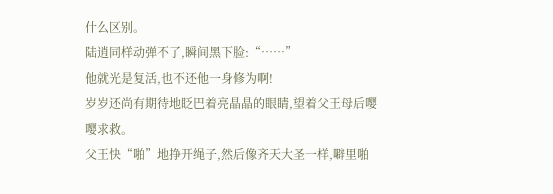什么区别。
陆逍同样动弹不了,瞬间黑下脸:“……”
他就光是复活,也不还他一身修为啊!
岁岁还尚有期待地眨巴着亮晶晶的眼睛,望着父王母后嘤嘤求救。
父王快“啪”地挣开绳子,然后像齐天大圣一样,噼里啪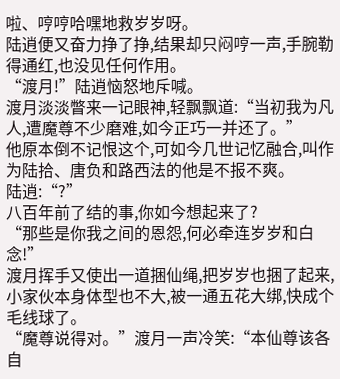啦、哼哼哈嘿地救岁岁呀。
陆逍便又奋力挣了挣,结果却只闷哼一声,手腕勒得通红,也没见任何作用。
“渡月!”陆逍恼怒地斥喊。
渡月淡淡瞥来一记眼神,轻飘飘道:“当初我为凡人,遭魔尊不少磨难,如今正巧一并还了。”
他原本倒不记恨这个,可如今几世记忆融合,叫作为陆拾、唐负和路西法的他是不报不爽。
陆逍:“?”
八百年前了结的事,你如今想起来了?
“那些是你我之间的恩怨,何必牵连岁岁和白念!”
渡月挥手又使出一道捆仙绳,把岁岁也捆了起来,小家伙本身体型也不大,被一通五花大绑,快成个毛线球了。
“魔尊说得对。”渡月一声冷笑:“本仙尊该各自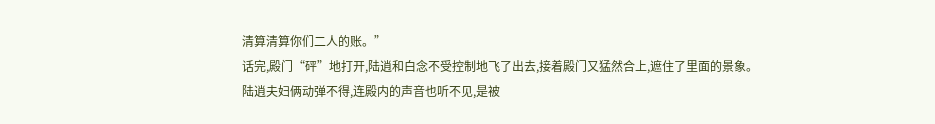清算清算你们二人的账。”
话完,殿门“砰”地打开,陆逍和白念不受控制地飞了出去,接着殿门又猛然合上,遮住了里面的景象。
陆逍夫妇俩动弹不得,连殿内的声音也听不见,是被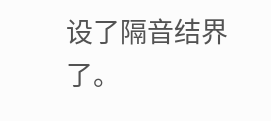设了隔音结界了。